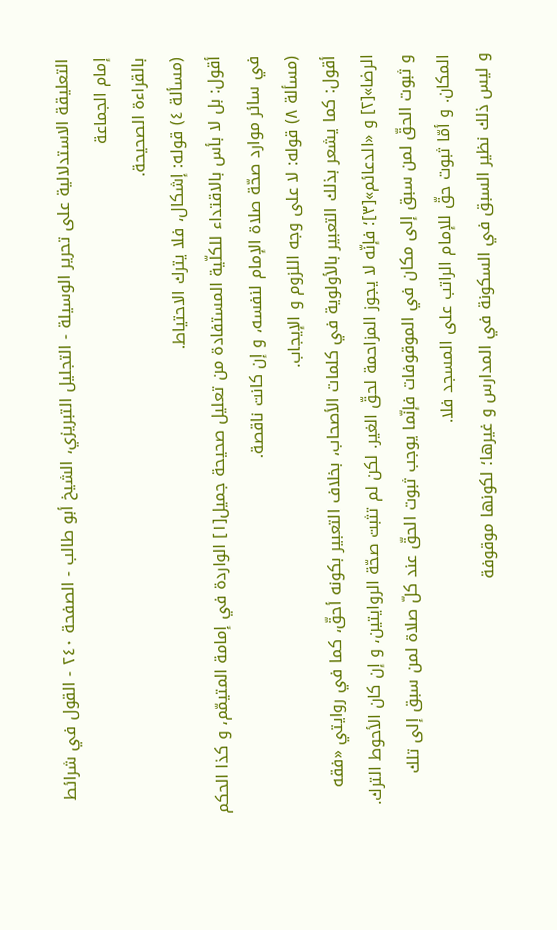التعليقة الاستدلالية على تحرير الوسيلة - التجليل التبريزي، الشيخ أبو طالب - الصفحة ٢٤٠ - القول في شرائط إمام الجماعة
بالقراءة الصحيحة.
(مسألة ٤) قوله: إشكال، فلا يترك الاحتياط.
أقول: بل لا بأس بالاقتداء للكلّية المستفادة من تعليل صحيحة جميل[١] الواردة في إمامة المتيمّم، و كذا الحكم في سائر موارد صحّة صلاة الإمام لنفسه، و إن كانت ناقصة.
(مسألة ٨) قوله: لا على وجه اللزوم و الإيجاب.
أقول: كما يشعر بذلك التعبير بالأولوية في كلمات الأصحاب، بخلاف التعبير بكونه أحقّ، كما في روايتي «فقه الرضا»[٢] و «الدعائم»[٣]؛ فإنّه لا يجوز المزاحمة لحقّ الغير. لكن لم تثبت صحّة الروايتين، و إن كان الأحوط الترك.
و ثبوت الحقّ لمن سبق إلى مكان في الموقوفات فإنّما يوجب ثبوت الحقّ عند كلّ صلاة لمن سبق إلى تلك المكان. و أمّا ثبوت حقّ للإمام الراتب على المسجد فلا.
و ليس ذلك نظير السبق في السكونة في المدارس و غيرها؛ لكونها موقوفة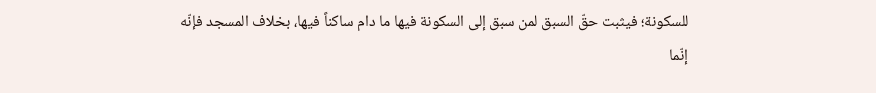للسكونة؛ فيثبت حقّ السبق لمن سبق إلى السكونة فيها ما دام ساكناً فيها، بخلاف المسجد فإنّه إنّما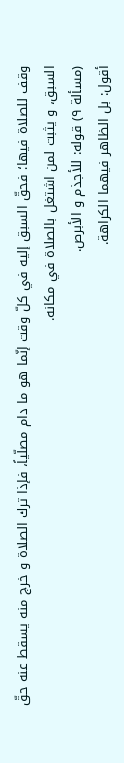وقف للصلاة فيها؛ فحقّ السبق إليه في كلّ وقت إنّما هو ما دام مصلّياً، فإذا ترك الصلاة و خرج منه يسقط عنه حقّ السبق، و يثبت لمن اشتغل بالصلاة في مكانه.
(مسألة ٩) قوله: للأجذم و الأبرص.
أقول: بل الظاهر فيهما الكراهة.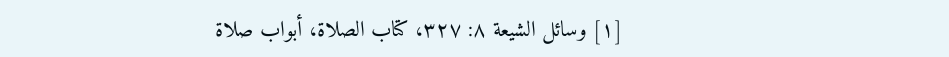[١] وسائل الشيعة ٨: ٣٢٧، كتاب الصلاة، أبواب صلاة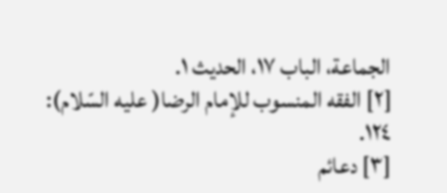الجماعة، الباب ١٧، الحديث ١.
[٢] الفقه المنسوب للإمام الرضا( عليه السّلام): ١٢٤.
[٣] دعائم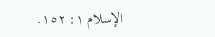الإسلام ١: ١٥٢.